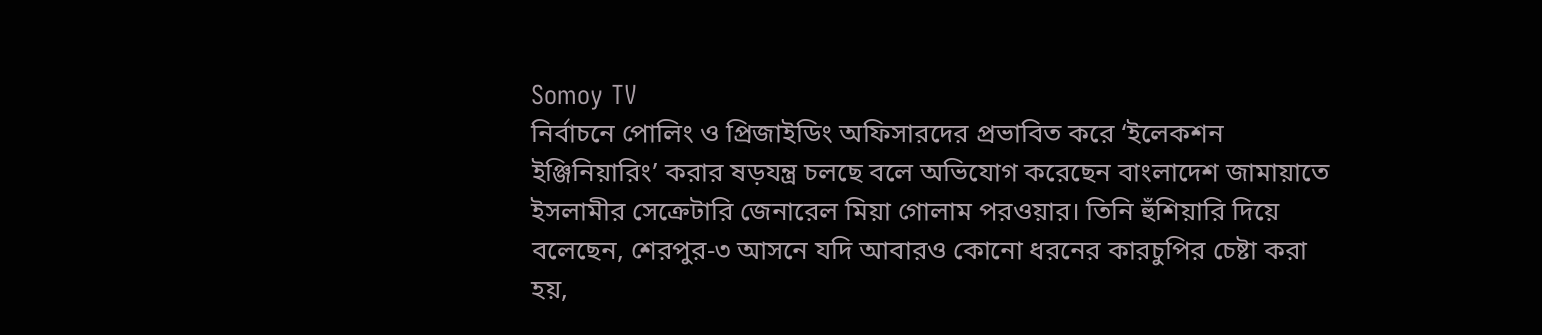Somoy TV
নির্বাচনে পোলিং ও প্রিজাইডিং অফিসারদের প্রভাবিত করে ‘ইলেকশন ইঞ্জিনিয়ারিং’ করার ষড়যন্ত্র চলছে বলে অভিযোগ করেছেন বাংলাদেশ জামায়াতে ইসলামীর সেক্রেটারি জেনারেল মিয়া গোলাম পরওয়ার। তিনি হুঁশিয়ারি দিয়ে বলেছেন, শেরপুর-৩ আসনে যদি আবারও কোনো ধরনের কারচুপির চেষ্টা করা হয়,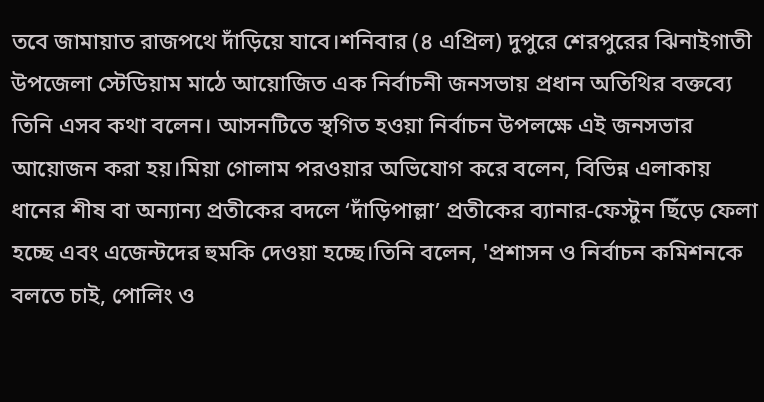তবে জামায়াত রাজপথে দাঁড়িয়ে যাবে।শনিবার (৪ এপ্রিল) দুপুরে শেরপুরের ঝিনাইগাতী উপজেলা স্টেডিয়াম মাঠে আয়োজিত এক নির্বাচনী জনসভায় প্রধান অতিথির বক্তব্যে তিনি এসব কথা বলেন। আসনটিতে স্থগিত হওয়া নির্বাচন উপলক্ষে এই জনসভার আয়োজন করা হয়।মিয়া গোলাম পরওয়ার অভিযোগ করে বলেন, বিভিন্ন এলাকায় ধানের শীষ বা অন্যান্য প্রতীকের বদলে ‘দাঁড়িপাল্লা’ প্রতীকের ব্যানার-ফেস্টুন ছিঁড়ে ফেলা হচ্ছে এবং এজেন্টদের হুমকি দেওয়া হচ্ছে।তিনি বলেন, 'প্রশাসন ও নির্বাচন কমিশনকে বলতে চাই, পোলিং ও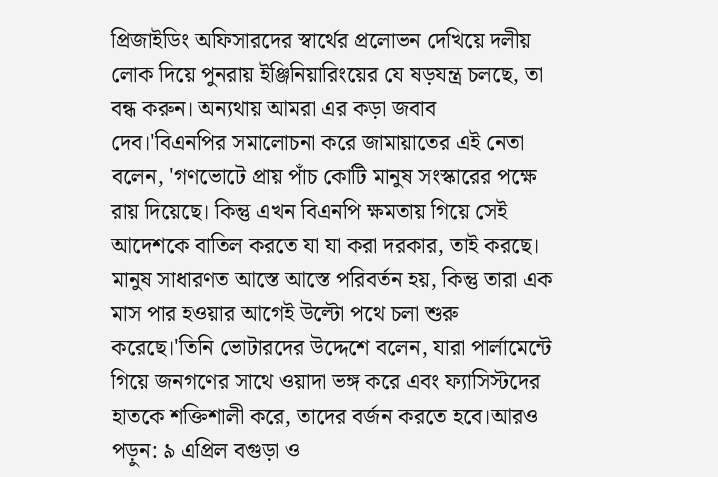প্রিজাইডিং অফিসারদের স্বার্থের প্রলোভন দেখিয়ে দলীয় লোক দিয়ে পুনরায় ইঞ্জিনিয়ারিংয়ের যে ষড়যন্ত্র চলছে, তা বন্ধ করুন। অন্যথায় আমরা এর কড়া জবাব দেব।'বিএনপির সমালোচনা করে জামায়াতের এই নেতা বলেন, 'গণভোটে প্রায় পাঁচ কোটি মানুষ সংস্কারের পক্ষে রায় দিয়েছে। কিন্তু এখন বিএনপি ক্ষমতায় গিয়ে সেই আদেশকে বাতিল করতে যা যা করা দরকার, তাই করছে। মানুষ সাধারণত আস্তে আস্তে পরিবর্তন হয়, কিন্তু তারা এক মাস পার হওয়ার আগেই উল্টো পথে চলা শুরু করেছে।'তিনি ভোটারদের উদ্দেশে বলেন, যারা পার্লামেন্টে গিয়ে জনগণের সাথে ওয়াদা ভঙ্গ করে এবং ফ্যাসিস্টদের হাতকে শক্তিশালী করে, তাদের বর্জন করতে হবে।আরও পড়ুন: ৯ এপ্রিল বগুড়া ও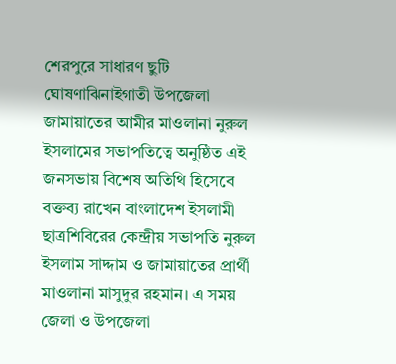শেরপুরে সাধারণ ছুটি ঘোষণাঝিনাইগাতী উপজেলা জামায়াতের আমীর মাওলানা নুরুল ইসলামের সভাপতিত্বে অনুষ্ঠিত এই জনসভায় বিশেষ অতিথি হিসেবে বক্তব্য রাখেন বাংলাদেশ ইসলামী ছাত্রশিবিরের কেন্দ্রীয় সভাপতি নুরুল ইসলাম সাদ্দাম ও জামায়াতের প্রার্থী মাওলানা মাসুদুর রহমান। এ সময় জেলা ও উপজেলা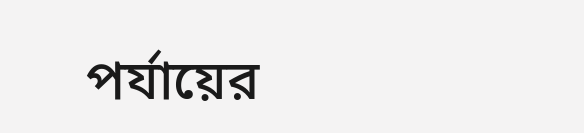পর্যায়ের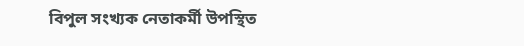বিপুল সংখ্যক নেতাকর্মী উপস্থিত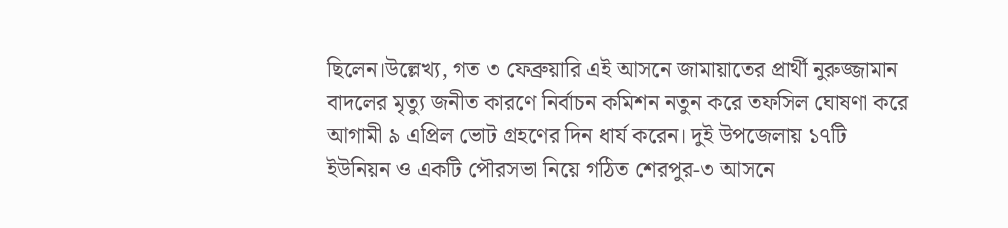ছিলেন।উল্লেখ্য, গত ৩ ফেব্রুয়ারি এই আসনে জামায়াতের প্রার্থী নুরুজ্জামান বাদলের মৃত্যু জনীত কারণে নির্বাচন কমিশন নতুন করে তফসিল ঘোষণা করে আগামী ৯ এপ্রিল ভোট গ্রহণের দিন ধার্য করেন। দুই উপজেলায় ১৭টি ইউনিয়ন ও একটি পৌরসভা নিয়ে গঠিত শেরপুর-৩ আসনে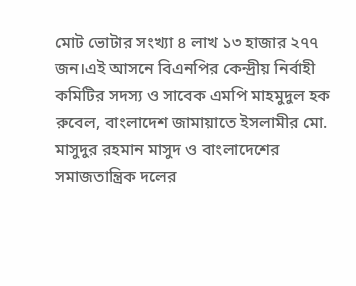মোট ভোটার সংখ্যা ৪ লাখ ১৩ হাজার ২৭৭ জন।এই আসনে বিএনপির কেন্দ্রীয় নির্বাহী কমিটির সদস্য ও সাবেক এমপি মাহমুদুল হক রুবেল, বাংলাদেশ জামায়াতে ইসলামীর মো. মাসুদুর রহমান মাসুদ ও বাংলাদেশের সমাজতান্ত্রিক দলের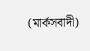(মার্কসবাদী)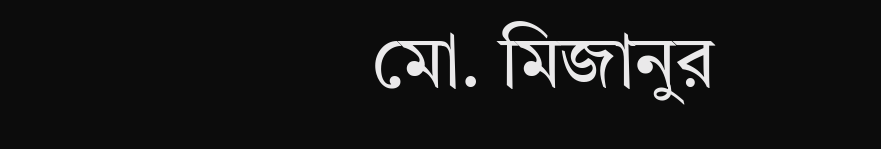মো. মিজানুর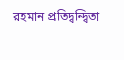রহমান প্রতিদ্বন্দ্বিতা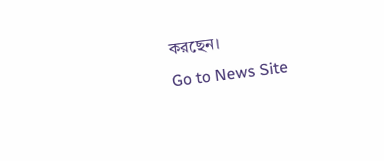করছেন।
Go to News Site